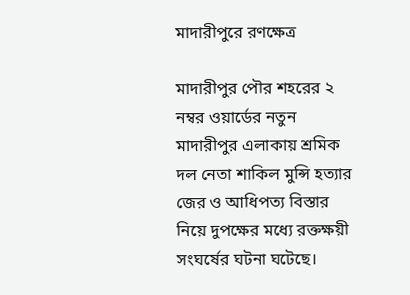মাদারীপুরে রণক্ষেত্র

মাদারীপুর পৌর শহরের ২ নম্বর ওয়ার্ডের নতুন মাদারীপুর এলাকায় শ্রমিক দল নেতা শাকিল মুন্সি হত্যার জের ও আধিপত্য বিস্তার নিয়ে দুপক্ষের মধ্যে রক্তক্ষয়ী সংঘর্ষের ঘটনা ঘটেছে।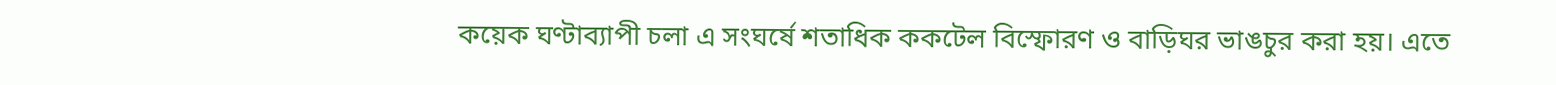কয়েক ঘণ্টাব্যাপী চলা এ সংঘর্ষে শতাধিক ককটেল বিস্ফোরণ ও বাড়িঘর ভাঙচুর করা হয়। এতে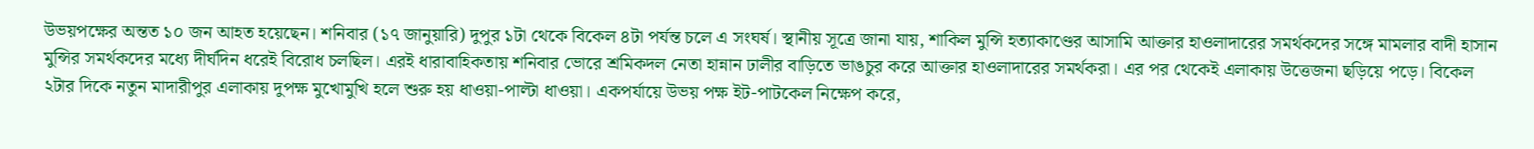উভয়পক্ষের অন্তত ১০ জন আহত হয়েছেন। শনিবার (১৭ জানুয়ারি) দুপুর ১টা থেকে বিকেল ৪টা পর্যন্ত চলে এ সংঘর্ষ। স্থানীয় সূত্রে জানা যায়, শাকিল মুন্সি হত্যাকাণ্ডের আসামি আক্তার হাওলাদারের সমর্থকদের সঙ্গে মামলার বাদী হাসান মুন্সির সমর্থকদের মধ্যে দীর্ঘদিন ধরেই বিরোধ চলছিল। এরই ধারাবাহিকতায় শনিবার ভোরে শ্রমিকদল নেতা হান্নান ঢালীর বাড়িতে ভাঙচুর করে আক্তার হাওলাদারের সমর্থকরা। এর পর থেকেই এলাকায় উত্তেজনা ছড়িয়ে পড়ে। বিকেল ২টার দিকে নতুন মাদারীপুর এলাকায় দুপক্ষ মুখোমুখি হলে শুরু হয় ধাওয়া-পাল্টা ধাওয়া। একপর্যায়ে উভয় পক্ষ ইট-পাটকেল নিক্ষেপ করে,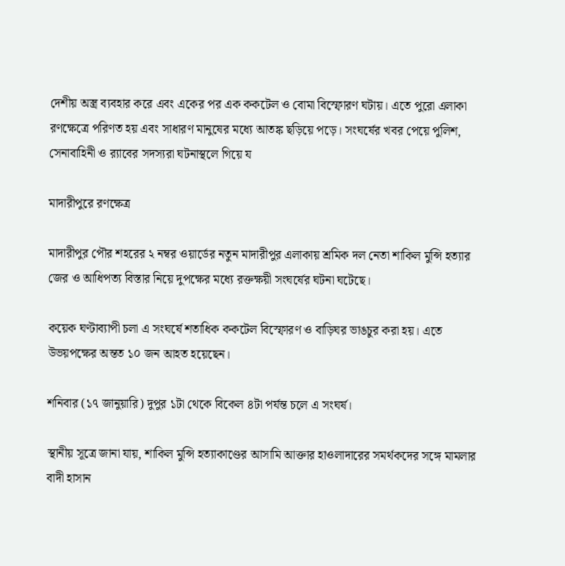দেশীয় অস্ত্র ব্যবহার করে এবং একের পর এক ককটেল ও বোমা বিস্ফোরণ ঘটায়। এতে পুরো এলাকা রণক্ষেত্রে পরিণত হয় এবং সাধারণ মানুষের মধ্যে আতঙ্ক ছড়িয়ে পড়ে। সংঘর্ষের খবর পেয়ে পুলিশ, সেনাবাহিনী ও র‍্যাবের সদস্যরা ঘটনাস্থলে গিয়ে য

মাদারীপুরে রণক্ষেত্র

মাদারীপুর পৌর শহরের ২ নম্বর ওয়ার্ডের নতুন মাদারীপুর এলাকায় শ্রমিক দল নেতা শাকিল মুন্সি হত্যার জের ও আধিপত্য বিস্তার নিয়ে দুপক্ষের মধ্যে রক্তক্ষয়ী সংঘর্ষের ঘটনা ঘটেছে।

কয়েক ঘণ্টাব্যাপী চলা এ সংঘর্ষে শতাধিক ককটেল বিস্ফোরণ ও বাড়িঘর ভাঙচুর করা হয়। এতে উভয়পক্ষের অন্তত ১০ জন আহত হয়েছেন।

শনিবার (১৭ জানুয়ারি) দুপুর ১টা থেকে বিকেল ৪টা পর্যন্ত চলে এ সংঘর্ষ।

স্থানীয় সূত্রে জানা যায়, শাকিল মুন্সি হত্যাকাণ্ডের আসামি আক্তার হাওলাদারের সমর্থকদের সঙ্গে মামলার বাদী হাসান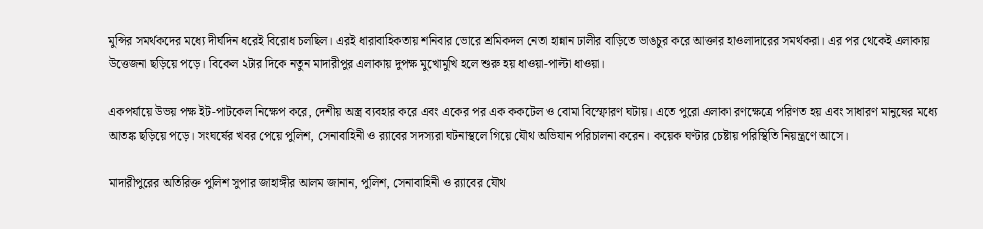মুন্সির সমর্থকদের মধ্যে দীর্ঘদিন ধরেই বিরোধ চলছিল। এরই ধারাবাহিকতায় শনিবার ভোরে শ্রমিকদল নেতা হান্নান ঢালীর বাড়িতে ভাঙচুর করে আক্তার হাওলাদারের সমর্থকরা। এর পর থেকেই এলাকায় উত্তেজনা ছড়িয়ে পড়ে। বিকেল ২টার দিকে নতুন মাদারীপুর এলাকায় দুপক্ষ মুখোমুখি হলে শুরু হয় ধাওয়া-পাল্টা ধাওয়া।

একপর্যায়ে উভয় পক্ষ ইট-পাটকেল নিক্ষেপ করে, দেশীয় অস্ত্র ব্যবহার করে এবং একের পর এক ককটেল ও বোমা বিস্ফোরণ ঘটায়। এতে পুরো এলাকা রণক্ষেত্রে পরিণত হয় এবং সাধারণ মানুষের মধ্যে আতঙ্ক ছড়িয়ে পড়ে। সংঘর্ষের খবর পেয়ে পুলিশ, সেনাবাহিনী ও র‍্যাবের সদস্যরা ঘটনাস্থলে গিয়ে যৌথ অভিযান পরিচালনা করেন। কয়েক ঘণ্টার চেষ্টায় পরিস্থিতি নিয়ন্ত্রণে আসে।

মাদারীপুরের অতিরিক্ত পুলিশ সুপার জাহাঙ্গীর আলম জানান, পুলিশ, সেনাবাহিনী ও র‍্যাবের যৌথ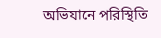অভিযানে পরিস্থিতি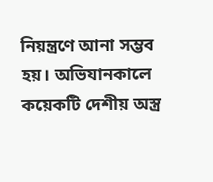নিয়ন্ত্রণে আনা সম্ভব হয়। অভিযানকালে কয়েকটি দেশীয় অস্ত্র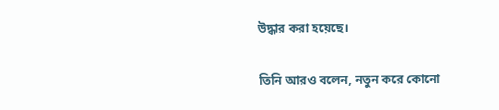উদ্ধার করা হয়েছে।

তিনি আরও বলেন, নতুন করে কোনো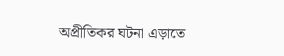অপ্রীতিকর ঘটনা এড়াতে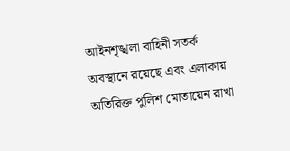আইনশৃঙ্খলা বাহিনী সতর্ক অবস্থানে রয়েছে এবং এলাকায় অতিরিক্ত পুলিশ মোতায়েন রাখা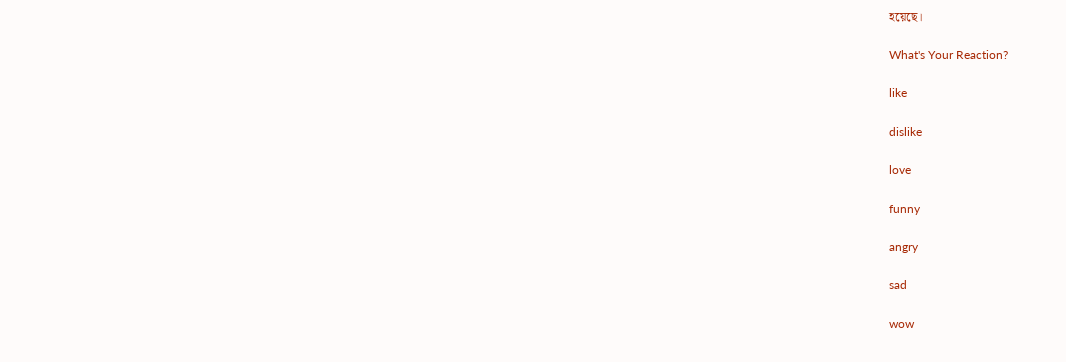হয়েছে।

What's Your Reaction?

like

dislike

love

funny

angry

sad

wow